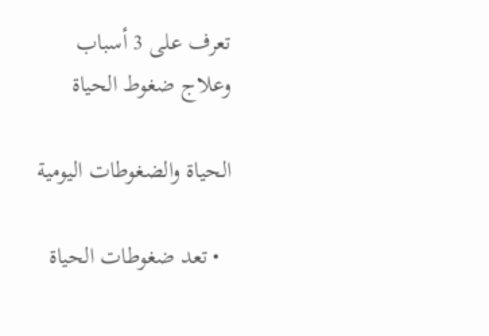تعرف على 3 أسباب وعلاج ضغوط الحياة

الحياة والضغوطات اليومية

  • تعد ضغوطات الحياة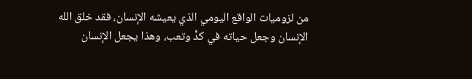من لزوميات الواقع اليومي الذي يعيشه الإنسان، فقد خلق الله الإنسان وجعل حياته في كدٍّ وتعب، وهذا يجعل الإنسان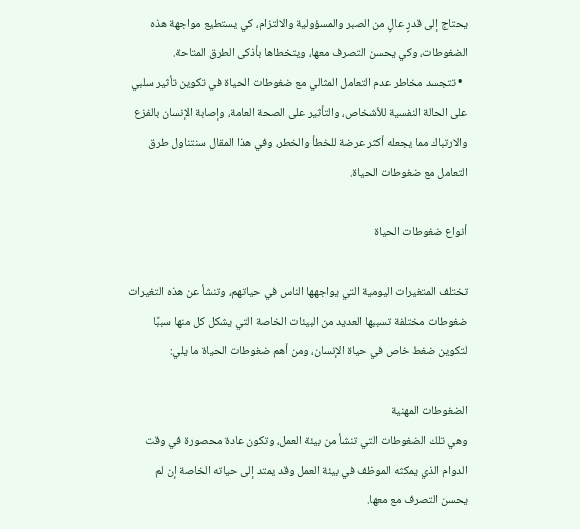يحتاج إلى قدرٍ عالٍ من الصبر والمسؤولية والالتزام، كي يستطيع مواجهة هذه الضغوطات، وكي يحسن التصرف معها، ويتخطاها بأذكى الطرق المتاحة.
  • تتجسد مخاطر عدم التعامل المثالي مع ضغوطات الحياة في تكوين تأثير سلبي على الحالة النفسية للأشخاص، والتأثير على الصحة العامة، وإصابة الإنسان بالفزع والارتباك مما يجعله أكثر عرضة للخطأ والخطر، وفي هذا المقال سنتناول طرق التعامل مع ضغوطات الحياة.

أنواع ضغوطات الحياة

تختلف المتغيرات اليومية التي يواجهها الناس في حياتهم، وتنشأ عن هذه التغيرات ضغوطات مختلفة تسببها العديد من البيئات الخاصة التي يشكل كل منها سببًا لتكوين ضغط خاص في حياة الإنسان، ومن أهم ضغوطات الحياة ما يلي:

الضغوطات المهنية
وهي تلك الضغوطات التي تنشأ من بيئة العمل، وتكون عادة محصورة في وقت الدوام الذي يمكثه الموظف في بيئة العمل وقد يمتد إلى حياته الخاصة إن لم يحسن التصرف مع معها.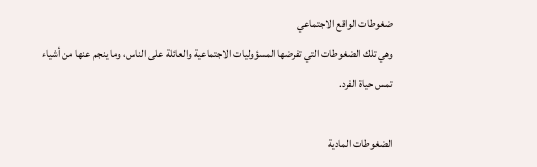ضغوطات الواقع الاجتماعي
وهي تلك الضغوطات التي تفرضها المسؤوليات الاجتماعية والعائلة على الناس، وما ينجم عنها من أشياء تمس حياة الفرد.

الضغوطات المادية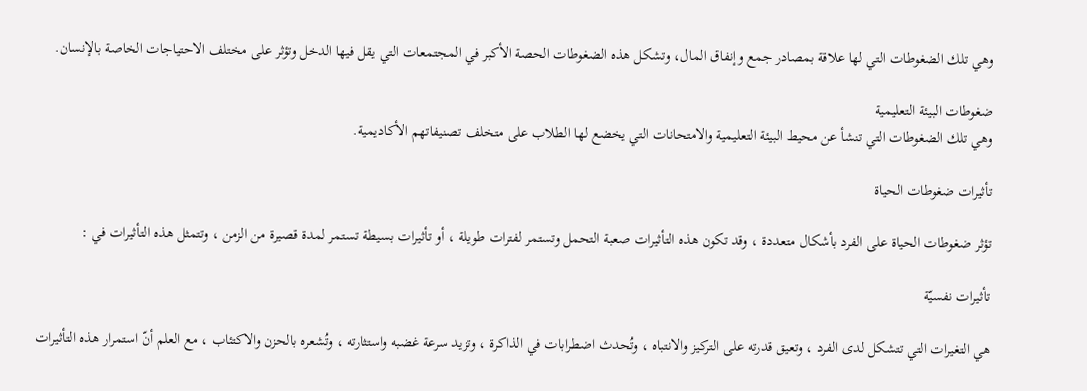وهي تلك الضغوطات التي لها علاقة بمصادر جمع وإنفاق المال، وتشكل هذه الضغوطات الحصة الأكبر في المجتمعات التي يقل فيها الدخل وتؤثر على مختلف الاحتياجات الخاصة بالإنسان.

ضغوطات البيئة التعليمية
وهي تلك الضغوطات التي تنشأ عن محيط البيئة التعليمية والامتحانات التي يخضع لها الطلاب على متخلف تصنيفاتهم الأكاديمية.

تأثيرات ضغوطات الحياة

تؤثر ضغوطات الحياة على الفرد بأشكال متعددة ، وقد تكون هذه التأثيرات صعبة التحمل وتستمر لفترات طويلة ، أو تأثيرات بسيطة تستمر لمدة قصيرة من الزمن ، وتتمثل هذه التأثيرات في :

تأثيرات نفسيّة

هي التغيرات التي تتشكل لدى الفرد ، وتعيق قدرته على التركيز والانتباه ، وتُحدث اضطرابات في الذاكرة ، وتزيد سرعة غضبه واستثارته ، وتُشعره بالحزن والاكتئاب ، مع العلم أنّ استمرار هذه التأثيرات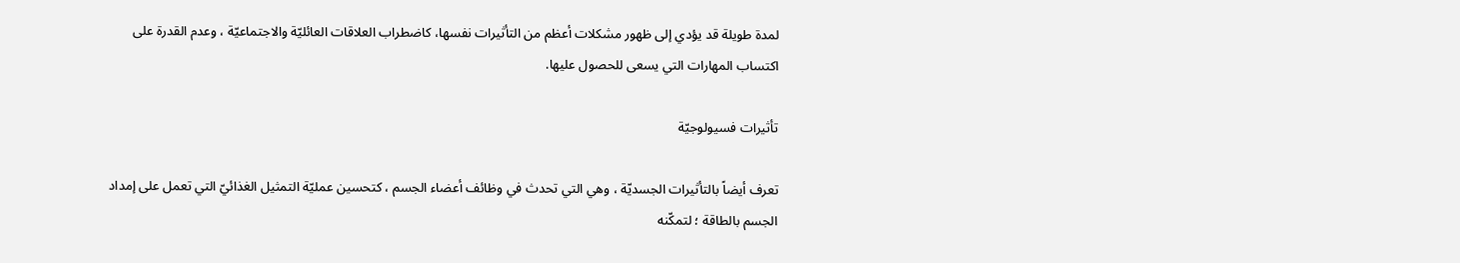لمدة طويلة قد يؤدي إلى ظهور مشكلات أعظم من التأثيرات نفسها، كاضطراب العلاقات العائليّة والاجتماعيّة ، وعدم القدرة على اكتساب المهارات التي يسعى للحصول عليها.

تأثيرات فسيولوجيّة

تعرف أيضاً بالتأثيرات الجسديّة ، وهي التي تحدث في وظائف أعضاء الجسم ، كتحسين عمليّة التمثيل الغذائيّ التي تعمل على إمداد الجسم بالطاقة ؛ لتمكّنه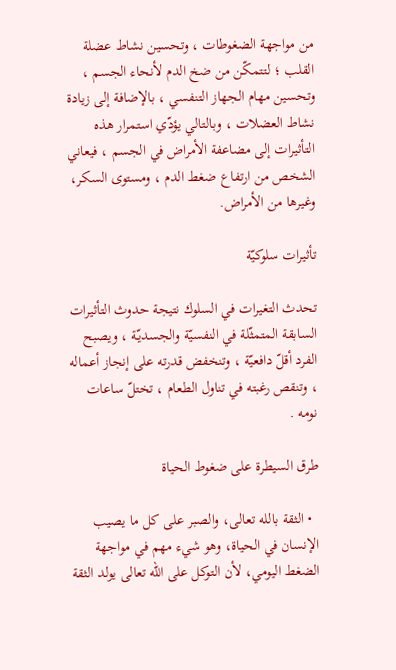من مواجهة الضغوطات ، وتحسين نشاط عضلة القلب ؛ لتتمكّن من ضخ الدم لأنحاء الجسم ، وتحسين مهام الجهاز التنفسي ، بالإضافة إلى زيادة نشاط العضلات ، وبالتالي يؤدّي استمرار هذه التأثيرات إلى مضاعفة الأمراض في الجسم ، فيعاني الشخص من ارتفاع ضغط الدم ، ومستوى السكر، وغيرها من الأمراض.

تأثيرات سلوكيّة

تحدث التغيرات في السلوك نتيجة حدوث التأثيرات السابقة المتمثّلة في النفسيّة والجسديّة ، ويصبح الفرد أقلّ دافعيّة ، وتنخفض قدرته على إنجاز أعماله ، وتنقص رغبته في تناول الطعام ، تختلّ ساعات نومه .

طرق السيطرة على ضغوط الحياة

  • الثقة بالله تعالى، والصبر على كل ما يصيب الإنسان في الحياة، وهو شيء مهم في مواجهة الضغط اليومي، لأن التوكل على الله تعالى يولد الثقة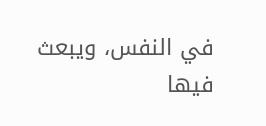في النفس، ويبعث فيها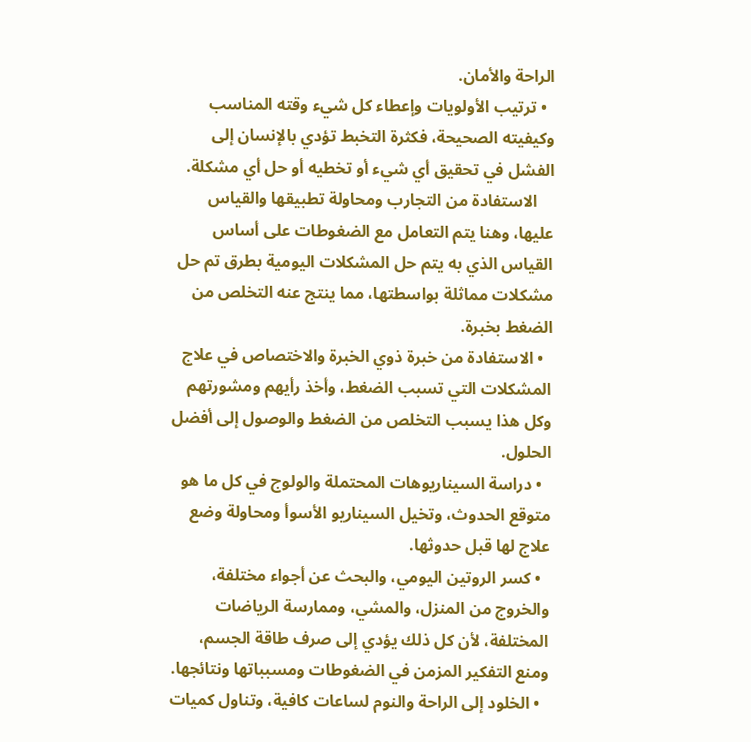الراحة والأمان.
  • ترتيب الأولويات وإعطاء كل شيء وقته المناسب وكيفيته الصحيحة، فكثرة التخبط تؤدي بالإنسان إلى الفشل في تحقيق أي شيء أو تخطيه أو حل أي مشكلة.
    الاستفادة من التجارب ومحاولة تطبيقها والقياس عليها، وهنا يتم التعامل مع الضغوطات على أساس القياس الذي به يتم حل المشكلات اليومية بطرق تم حل مشكلات مماثلة بواسطتها، مما ينتج عنه التخلص من الضغط بخبرة.
  • الاستفادة من خبرة ذوي الخبرة والاختصاص في علاج المشكلات التي تسبب الضغط، وأخذ رأيهم ومشورتهم وكل هذا يسبب التخلص من الضغط والوصول إلى أفضل الحلول.
  • دراسة السيناريوهات المحتملة والولوج في كل ما هو متوقع الحدوث، وتخيل السيناريو الأسوأ ومحاولة وضع علاج لها قبل حدوثها.
  • كسر الروتين اليومي، والبحث عن أجواء مختلفة، والخروج من المنزل، والمشي، وممارسة الرياضات المختلفة، لأن كل ذلك يؤدي إلى صرف طاقة الجسم، ومنع التفكير المزمن في الضغوطات ومسبباتها ونتائجها.
  • الخلود إلى الراحة والنوم لساعات كافية، وتناول كميات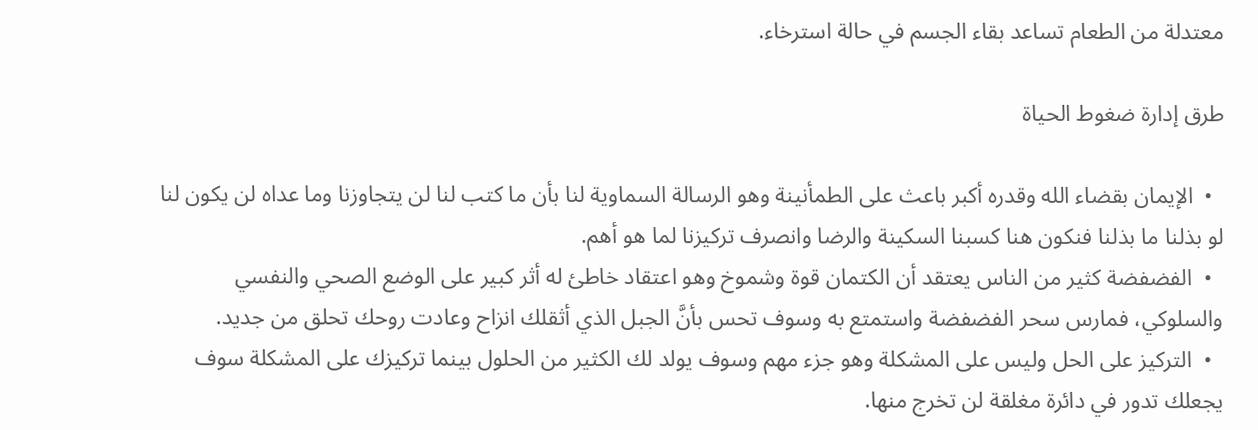معتدلة من الطعام تساعد بقاء الجسم في حالة استرخاء.

طرق إدارة ضغوط الحياة

  •  الإيمان بقضاء الله وقدره أكبر باعث على الطمأنينة وهو الرسالة السماوية لنا بأن ما كتب لنا لن يتجاوزنا وما عداه لن يكون لنا لو بذلنا ما بذلنا فنكون هنا كسبنا السكينة والرضا وانصرف تركيزنا لما هو أهم.
  •  الفضفضة كثير من الناس يعتقد أن الكتمان قوة وشموخ وهو اعتقاد خاطئ له أثر كبير على الوضع الصحي والنفسي والسلوكي، فمارس سحر الفضفضة واستمتع به وسوف تحس بأنَّ الجبل الذي أثقلك انزاح وعادت روحك تحلق من جديد.
  •  التركيز على الحل وليس على المشكلة وهو جزء مهم وسوف يولد لك الكثير من الحلول بينما تركيزك على المشكلة سوف يجعلك تدور في دائرة مغلقة لن تخرج منها.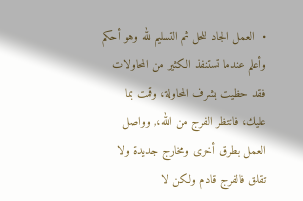•  العمل الجاد للحل ثم التسليم لله وهو أحكم وأعلم عندما تستنفذ الكثير من المحاولات فقد حظيت بشرف المحاولة، وقمت بما عليك، فانتظر الفرج من الله،, وواصل العمل بطرق أخرى ومخارج جديدة ولا تقلق فالفرج قادم ولكن لا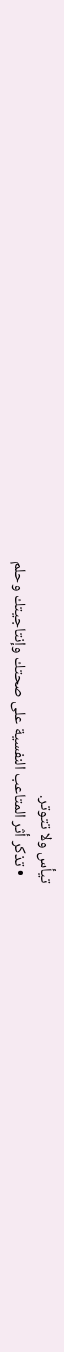تيأس ولا تتوتر.
  • تذكر أثر المتاعب النفسية على صحتك وإنتاجيتك وحلم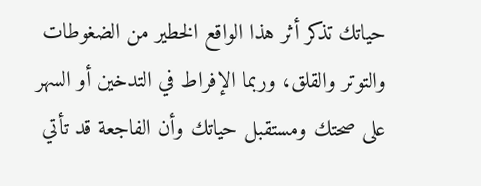حياتك تذكر أثر هذا الواقع الخطير من الضغوطات والتوتر والقلق، وربما الإفراط في التدخين أو السهر على صحتك ومستقبل حياتك وأن الفاجعة قد تأتي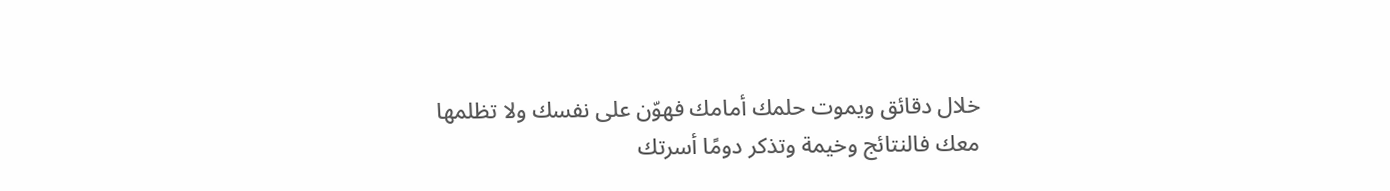خلال دقائق ويموت حلمك أمامك فهوّن على نفسك ولا تظلمها معك فالنتائج وخيمة وتذكر دومًا أسرتك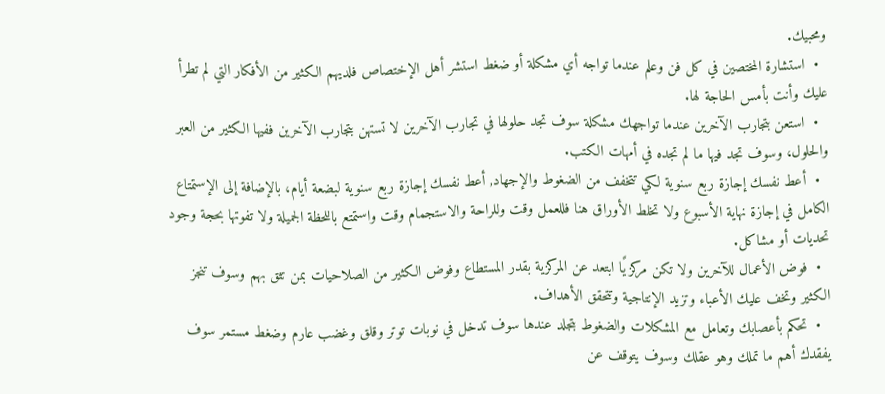ومحبيك.
  •  استشارة المختصين في كل فن وعلم عندما تواجه أي مشكلة أو ضغط استشر أهل الإختصاص فلديهم الكثير من الأفكار التي لم تطرأ عليك وأنت بأمس الحاجة لها.
  •  استعن بتجارب الآخرين عندما تواجهك مشكلة سوف تجد حلولها في تجارب الآخرين لا تستهن بتجارب الآخرين ففيها الكثير من العبر والحلول، وسوف تجد فيها ما لم تجده في أمهات الكتب.
  •  أعط نفسك إجازة ربع سنوية لكي تتخفف من الضغوط والإجهاد, أعط نفسك إجازة ربع سنوية لبضعة أيام، بالإضافة إلى الإستمتاع الكامل في إجازة نهاية الأسبوع ولا تخلط الأوراق هنا فللعمل وقت وللراحة والاستجمام وقت واستمتع باللحظة الجميلة ولا تفوتها بحجة وجود تحديات أو مشاكل.
  •  فوض الأعمال للآخرين ولا تكن مركزيًا ابتعد عن المركزية بقدر المستطاع وفوض الكثير من الصلاحيات بمن تثق بهم وسوف تنجز الكثير وتخف عليك الأعباء وتزيد الإنتاجية وتتحقق الأهداف.
  •  تحكم بأعصابك وتعامل مع المشكلات والضغوط بتجلد عندها سوف تدخل في نوبات توتر وقلق وغضب عارم وضغط مستمر سوف يفقدك أهم ما تملك وهو عقلك وسوف يتوقف عن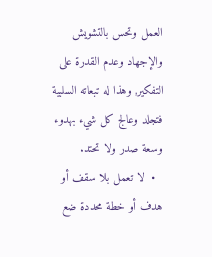العمل وتحس بالتشويش والإجهاد وعدم القدرة على التفكير, وهذا له تبعاته السلبية فتجلد وعالج كل شيء بهدوء وسعة صدر ولا تحتد.
  •  لا تعمل بلا سقف أو هدف أو خطة محددة ضع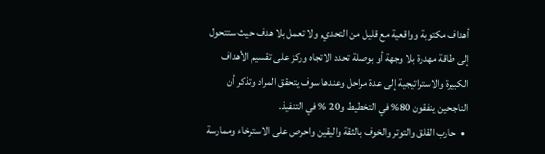أهداف مكتوبة وواقعية مع قليل من التحدي, ولا تعمل بلا هدف حيث ستتحول إلى طاقة مهدرة بلا وجهة أو بوصلة تحدد الاتجاه وركز على تقسيم الأهداف الكبيرة والاستراتيجية إلى عدة مراحل وعندها سوف يتحقق المراد وتذكر أن الناجحين ينفقون 80% في التخطيط و20 % في التنفيذ.
  •  حارب القلق والتوتر والخوف بالثقة واليقين واحرص على الاسترخاء وممارسة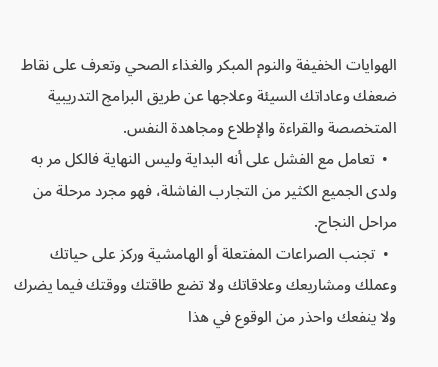الهوايات الخفيفة والنوم المبكر والغذاء الصحي وتعرف على نقاط ضعفك وعاداتك السيئة وعلاجها عن طريق البرامج التدريبية المتخصصة والقراءة والإطلاع ومجاهدة النفس.
  •  تعامل مع الفشل على أنه البداية وليس النهاية فالكل مر به ولدى الجميع الكثير من التجارب الفاشلة، فهو مجرد مرحلة من مراحل النجاح.
  •  تجنب الصراعات المفتعلة أو الهامشية وركز على حياتك وعملك ومشاريعك وعلاقاتك ولا تضع طاقتك ووقتك فيما يضرك ولا ينفعك واحذر من الوقوع في هذا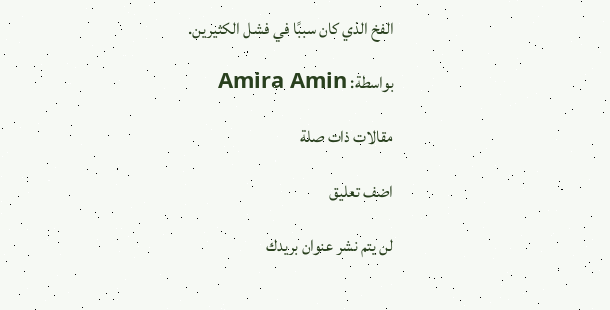الفخ الذي كان سببًا في فشل الكثيرين.

بواسطة: Amira Amin

مقالات ذات صلة

اضف تعليق

لن يتم نشر عنوان بريدك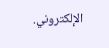الإلكتروني.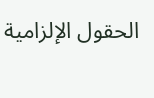الحقول الإلزامية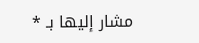مشار إليها بـ *